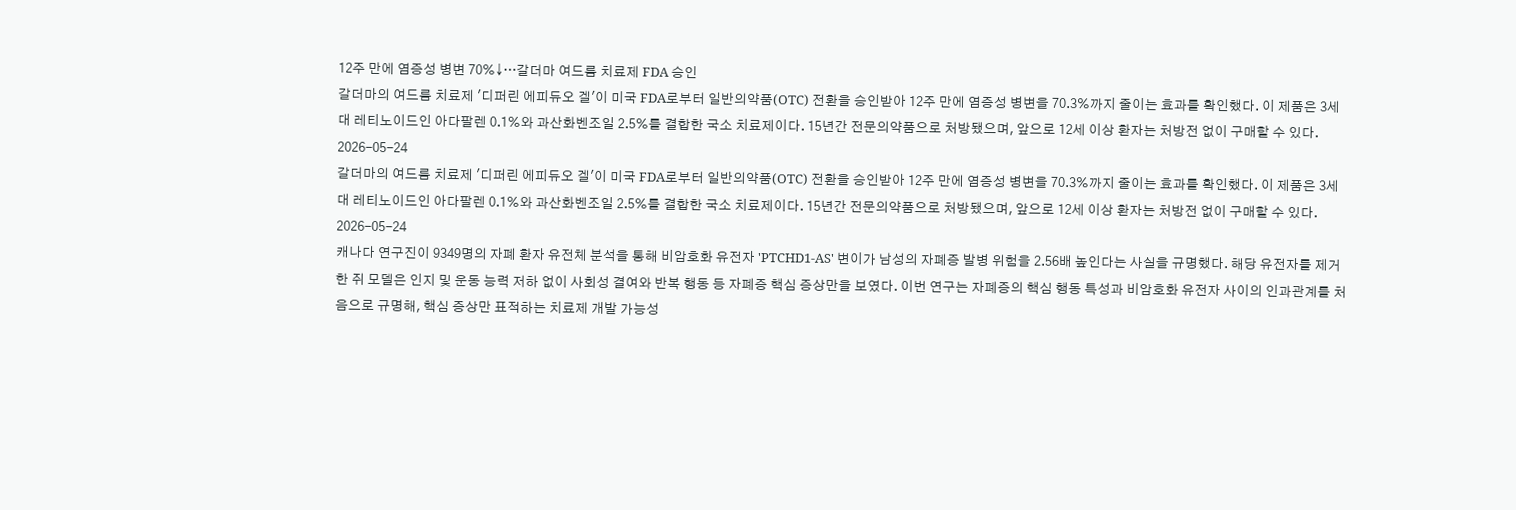12주 만에 염증성 병변 70%↓…갈더마 여드름 치료제 FDA 승인
갈더마의 여드름 치료제 '디퍼린 에피듀오 겔'이 미국 FDA로부터 일반의약품(OTC) 전환을 승인받아 12주 만에 염증성 병변을 70.3%까지 줄이는 효과를 확인했다. 이 제품은 3세대 레티노이드인 아다팔렌 0.1%와 과산화벤조일 2.5%를 결합한 국소 치료제이다. 15년간 전문의약품으로 처방됐으며, 앞으로 12세 이상 환자는 처방전 없이 구매할 수 있다.
2026-05-24
갈더마의 여드름 치료제 '디퍼린 에피듀오 겔'이 미국 FDA로부터 일반의약품(OTC) 전환을 승인받아 12주 만에 염증성 병변을 70.3%까지 줄이는 효과를 확인했다. 이 제품은 3세대 레티노이드인 아다팔렌 0.1%와 과산화벤조일 2.5%를 결합한 국소 치료제이다. 15년간 전문의약품으로 처방됐으며, 앞으로 12세 이상 환자는 처방전 없이 구매할 수 있다.
2026-05-24
캐나다 연구진이 9349명의 자폐 환자 유전체 분석을 통해 비암호화 유전자 'PTCHD1-AS' 변이가 남성의 자폐증 발병 위험을 2.56배 높인다는 사실을 규명했다. 해당 유전자를 제거한 쥐 모델은 인지 및 운동 능력 저하 없이 사회성 결여와 반복 행동 등 자폐증 핵심 증상만을 보였다. 이번 연구는 자폐증의 핵심 행동 특성과 비암호화 유전자 사이의 인과관계를 처음으로 규명해, 핵심 증상만 표적하는 치료제 개발 가능성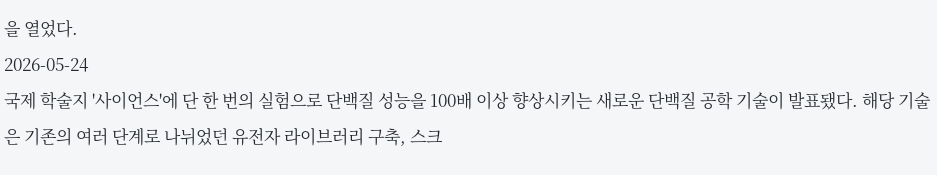을 열었다.
2026-05-24
국제 학술지 '사이언스'에 단 한 번의 실험으로 단백질 성능을 100배 이상 향상시키는 새로운 단백질 공학 기술이 발표됐다. 해당 기술은 기존의 여러 단계로 나뉘었던 유전자 라이브러리 구축, 스크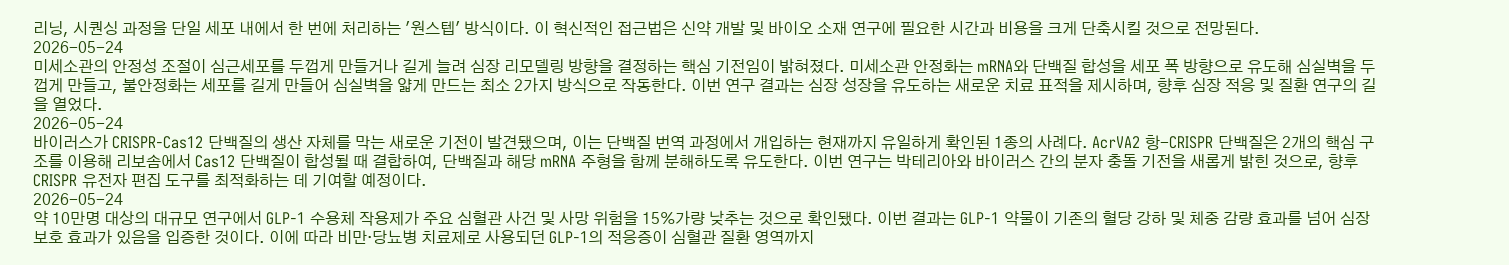리닝, 시퀀싱 과정을 단일 세포 내에서 한 번에 처리하는 '원스텝' 방식이다. 이 혁신적인 접근법은 신약 개발 및 바이오 소재 연구에 필요한 시간과 비용을 크게 단축시킬 것으로 전망된다.
2026-05-24
미세소관의 안정성 조절이 심근세포를 두껍게 만들거나 길게 늘려 심장 리모델링 방향을 결정하는 핵심 기전임이 밝혀졌다. 미세소관 안정화는 mRNA와 단백질 합성을 세포 폭 방향으로 유도해 심실벽을 두껍게 만들고, 불안정화는 세포를 길게 만들어 심실벽을 얇게 만드는 최소 2가지 방식으로 작동한다. 이번 연구 결과는 심장 성장을 유도하는 새로운 치료 표적을 제시하며, 향후 심장 적응 및 질환 연구의 길을 열었다.
2026-05-24
바이러스가 CRISPR-Cas12 단백질의 생산 자체를 막는 새로운 기전이 발견됐으며, 이는 단백질 번역 과정에서 개입하는 현재까지 유일하게 확인된 1종의 사례다. AcrVA2 항-CRISPR 단백질은 2개의 핵심 구조를 이용해 리보솜에서 Cas12 단백질이 합성될 때 결합하여, 단백질과 해당 mRNA 주형을 함께 분해하도록 유도한다. 이번 연구는 박테리아와 바이러스 간의 분자 충돌 기전을 새롭게 밝힌 것으로, 향후 CRISPR 유전자 편집 도구를 최적화하는 데 기여할 예정이다.
2026-05-24
약 10만명 대상의 대규모 연구에서 GLP-1 수용체 작용제가 주요 심혈관 사건 및 사망 위험을 15%가량 낮추는 것으로 확인됐다. 이번 결과는 GLP-1 약물이 기존의 혈당 강하 및 체중 감량 효과를 넘어 심장 보호 효과가 있음을 입증한 것이다. 이에 따라 비만·당뇨병 치료제로 사용되던 GLP-1의 적응증이 심혈관 질환 영역까지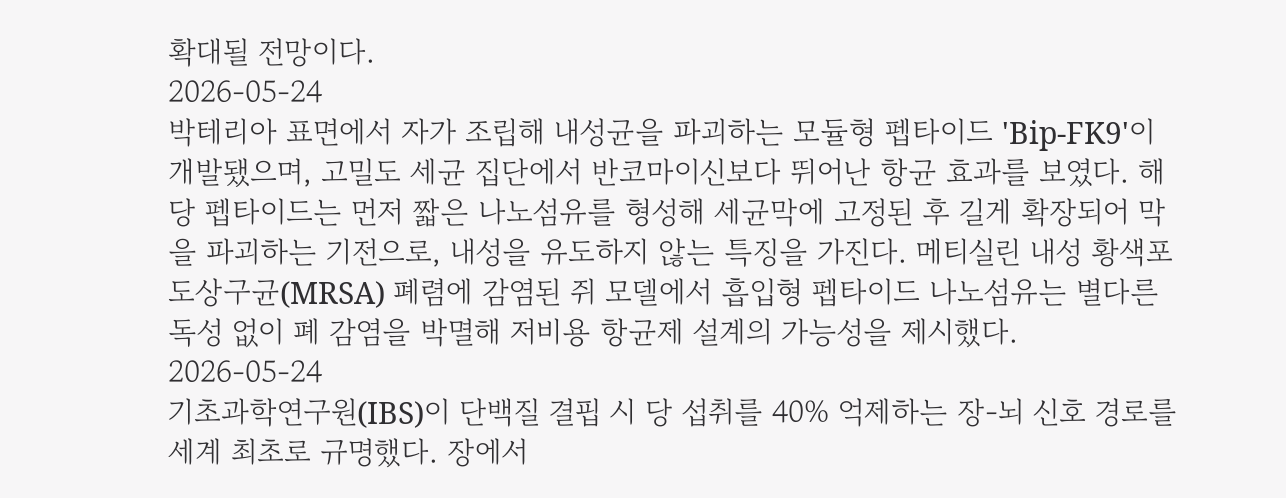확대될 전망이다.
2026-05-24
박테리아 표면에서 자가 조립해 내성균을 파괴하는 모듈형 펩타이드 'Bip-FK9'이 개발됐으며, 고밀도 세균 집단에서 반코마이신보다 뛰어난 항균 효과를 보였다. 해당 펩타이드는 먼저 짧은 나노섬유를 형성해 세균막에 고정된 후 길게 확장되어 막을 파괴하는 기전으로, 내성을 유도하지 않는 특징을 가진다. 메티실린 내성 황색포도상구균(MRSA) 폐렴에 감염된 쥐 모델에서 흡입형 펩타이드 나노섬유는 별다른 독성 없이 폐 감염을 박멸해 저비용 항균제 설계의 가능성을 제시했다.
2026-05-24
기초과학연구원(IBS)이 단백질 결핍 시 당 섭취를 40% 억제하는 장-뇌 신호 경로를 세계 최초로 규명했다. 장에서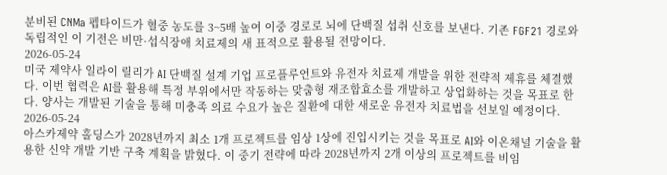분비된 CNMa 펩타이드가 혈중 농도를 3~5배 높여 이중 경로로 뇌에 단백질 섭취 신호를 보낸다. 기존 FGF21 경로와 독립적인 이 기전은 비만·섭식장애 치료제의 새 표적으로 활용될 전망이다.
2026-05-24
미국 제약사 일라이 릴리가 AI 단백질 설계 기업 프로플루언트와 유전자 치료제 개발을 위한 전략적 제휴를 체결했다. 이번 협력은 AI를 활용해 특정 부위에서만 작동하는 맞춤형 재조합효소를 개발하고 상업화하는 것을 목표로 한다. 양사는 개발된 기술을 통해 미충족 의료 수요가 높은 질환에 대한 새로운 유전자 치료법을 선보일 예정이다.
2026-05-24
아스카제약 홀딩스가 2028년까지 최소 1개 프로젝트를 임상 1상에 진입시키는 것을 목표로 AI와 이온채널 기술을 활용한 신약 개발 기반 구축 계획을 밝혔다. 이 중기 전략에 따라 2028년까지 2개 이상의 프로젝트를 비임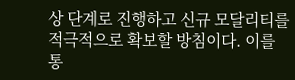상 단계로 진행하고 신규 모달리티를 적극적으로 확보할 방침이다. 이를 통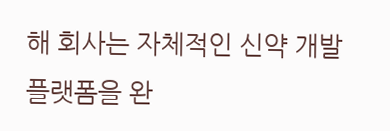해 회사는 자체적인 신약 개발 플랫폼을 완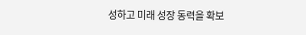성하고 미래 성장 동력을 확보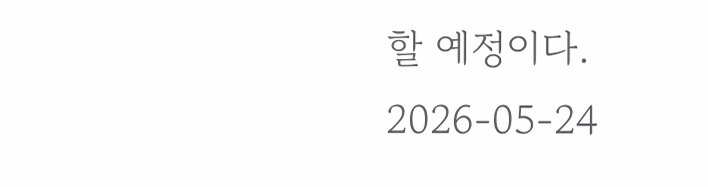할 예정이다.
2026-05-24